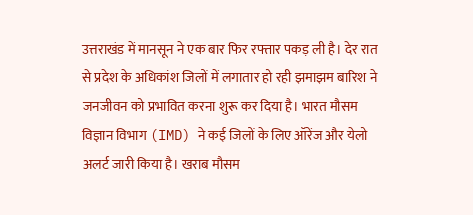उत्तराखंड में मानसून ने एक बार फिर रफ्तार पकड़ ली है। देर रात से प्रदेश के अधिकांश जिलों में लगातार हो रही झमाझम बारिश ने जनजीवन को प्रभावित करना शुरू कर दिया है। भारत मौसम विज्ञान विभाग (IMD) ने कई जिलों के लिए ऑरेंज और येलो अलर्ट जारी किया है। खराब मौसम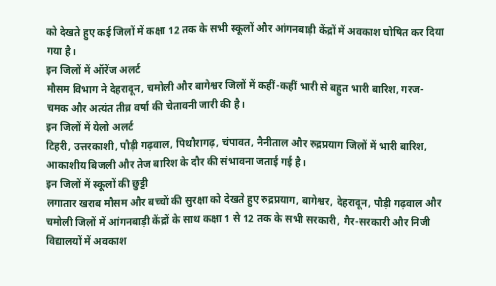को देखते हुए कई जिलों में कक्षा 12 तक के सभी स्कूलों और आंगनबाड़ी केंद्रों में अवकाश घोषित कर दिया गया है।
इन जिलों में ऑरेंज अलर्ट
मौसम विभाग ने देहरादून, चमोली और बागेश्वर जिलों में कहीं-कहीं भारी से बहुत भारी बारिश, गरज-चमक और अत्यंत तीव्र वर्षा की चेतावनी जारी की है।
इन जिलों में येलो अलर्ट
टिहरी, उत्तरकाशी, पौड़ी गढ़वाल, पिथौरागढ़, चंपावत, नैनीताल और रुद्रप्रयाग जिलों में भारी बारिश, आकाशीय बिजली और तेज बारिश के दौर की संभावना जताई गई है।
इन जिलों में स्कूलों की छुट्टी
लगातार खराब मौसम और बच्चों की सुरक्षा को देखते हुए रुद्रप्रयाग, बागेश्वर, देहरादून, पौड़ी गढ़वाल और चमोली जिलों में आंगनबाड़ी केंद्रों के साथ कक्षा 1 से 12 तक के सभी सरकारी, गैर-सरकारी और निजी विद्यालयों में अवकाश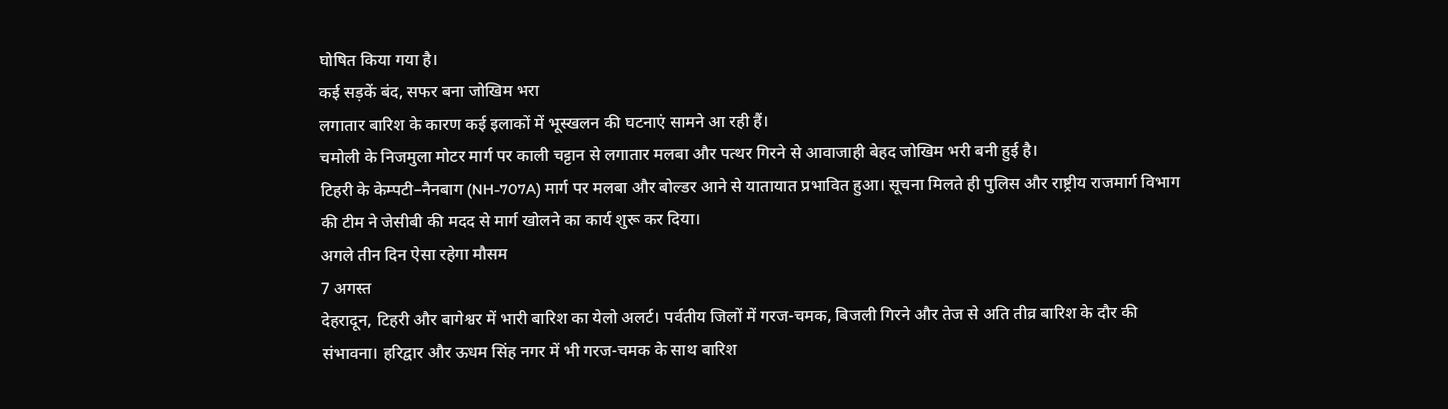घोषित किया गया है।
कई सड़कें बंद, सफर बना जोखिम भरा
लगातार बारिश के कारण कई इलाकों में भूस्खलन की घटनाएं सामने आ रही हैं।
चमोली के निजमुला मोटर मार्ग पर काली चट्टान से लगातार मलबा और पत्थर गिरने से आवाजाही बेहद जोखिम भरी बनी हुई है।
टिहरी के केम्पटी–नैनबाग (NH-707A) मार्ग पर मलबा और बोल्डर आने से यातायात प्रभावित हुआ। सूचना मिलते ही पुलिस और राष्ट्रीय राजमार्ग विभाग की टीम ने जेसीबी की मदद से मार्ग खोलने का कार्य शुरू कर दिया।
अगले तीन दिन ऐसा रहेगा मौसम
7 अगस्त
देहरादून, टिहरी और बागेश्वर में भारी बारिश का येलो अलर्ट। पर्वतीय जिलों में गरज-चमक, बिजली गिरने और तेज से अति तीव्र बारिश के दौर की संभावना। हरिद्वार और ऊधम सिंह नगर में भी गरज-चमक के साथ बारिश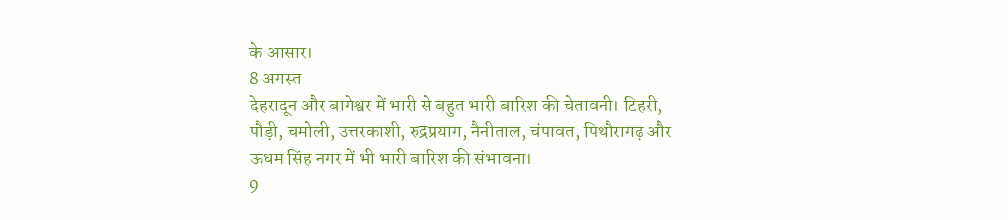के आसार।
8 अगस्त
देहरादून और बागेश्वर में भारी से बहुत भारी बारिश की चेतावनी। टिहरी, पौड़ी, चमोली, उत्तरकाशी, रुद्रप्रयाग, नैनीताल, चंपावत, पिथौरागढ़ और ऊधम सिंह नगर में भी भारी बारिश की संभावना।
9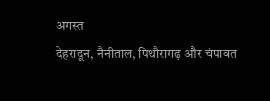अगस्त
देहरादून, नैनीताल, पिथौरागढ़ और चंपावत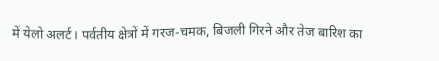में येलो अलर्ट। पर्वतीय क्षेत्रों में गरज-चमक, बिजली गिरने और तेज बारिश का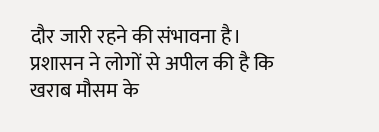दौर जारी रहने की संभावना है।
प्रशासन ने लोगों से अपील की है कि खराब मौसम के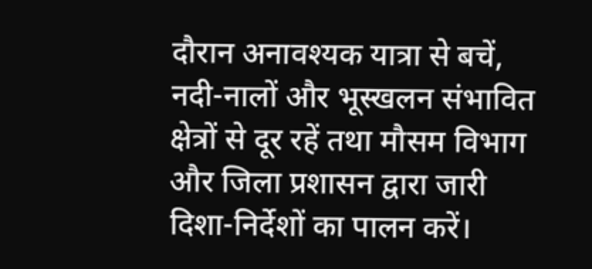दौरान अनावश्यक यात्रा से बचें, नदी-नालों और भूस्खलन संभावित क्षेत्रों से दूर रहें तथा मौसम विभाग और जिला प्रशासन द्वारा जारी दिशा-निर्देशों का पालन करें।